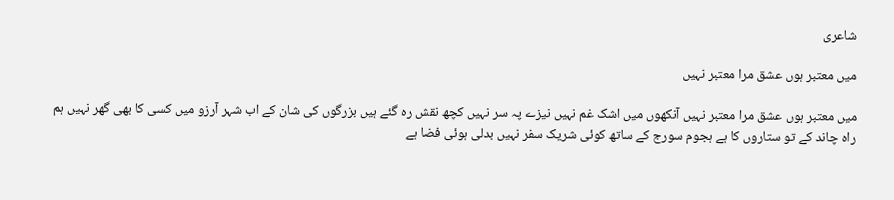شاعری

میں معتبر ہوں عشق مرا معتبر نہیں

میں معتبر ہوں عشق مرا معتبر نہیں آنکھوں میں اشک غم نہیں نیزے پہ سر نہیں کچھ نقش رہ گئے ہیں بزرگوں کی شان کے اب شہر آرزو میں کسی کا بھی گھر نہیں ہم راہ چاند کے تو ستاروں کا ہے ہجوم سورج کے ساتھ کوئی شریک سفر نہیں بدلی ہوئی فضا ہے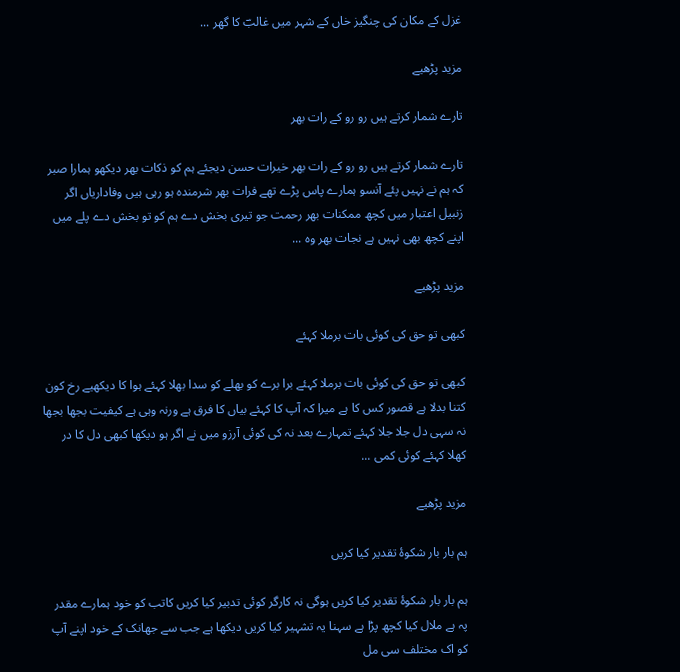غزل کے مکان کی چنگیز خاں کے شہر میں غالبؔ کا گھر ...

مزید پڑھیے

تارے شمار کرتے ہیں رو رو کے رات بھر

تارے شمار کرتے ہیں رو رو کے رات بھر خیرات حسن دیجئے ہم کو ذکات بھر دیکھو ہمارا صبر کہ ہم نے نہیں پئے آنسو ہمارے پاس پڑے تھے فرات بھر شرمندہ ہو رہی ہیں وفاداریاں اگر زنبیل اعتبار میں کچھ ممکنات بھر رحمت جو تیری بخش دے ہم کو تو بخش دے پلے میں اپنے کچھ بھی نہیں ہے نجات بھر وہ ...

مزید پڑھیے

کبھی تو حق کی کوئی بات برملا کہئے

کبھی تو حق کی کوئی بات برملا کہئے برا برے کو بھلے کو سدا بھلا کہئے ہوا کا دیکھیے رخ کون کتنا بدلا ہے قصور کس کا ہے میرا کہ آپ کا کہئے بیاں کا فرق ہے ورنہ وہی ہے کیفیت بجھا بجھا نہ سہی دل جلا جلا کہئے تمہارے بعد نہ کی کوئی آرزو میں نے اگر ہو دیکھا کبھی دل کا در کھلا کہئے کوئی کمی ...

مزید پڑھیے

ہم بار بار شکوۂ تقدیر کیا کریں

ہم بار بار شکوۂ تقدیر کیا کریں ہوگی نہ کارگر کوئی تدبیر کیا کریں کاتب کو خود ہمارے مقدر پہ ہے ملال کیا کچھ پڑا ہے سہنا یہ تشہیر کیا کریں دیکھا ہے جب سے جھانک کے خود اپنے آپ کو اک مختلف سی مل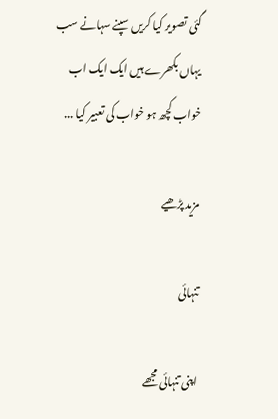گئی تصویر کیا کریں سپنے سہانے سب یہاں بکھرے ہیں ایک ایک اب خواب کچھ ہو خواب کی تعبیر کیا ...

مزید پڑھیے

تنہائی

اپنی تنہائی مجھے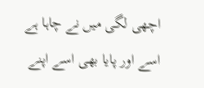اچھی لگی میں نے چاہا ہے اسے اور پایا بھی اسے اپنے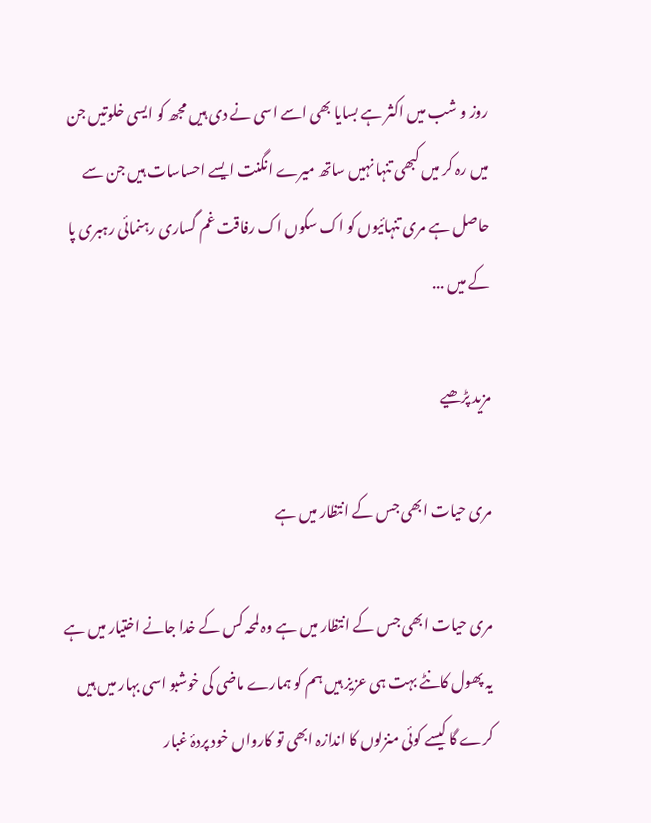روز و شب میں اکثر ہے بسایا بھی اسے اسی نے دی ہیں مجھ کو ایسی خلوتیں جن میں رہ کر میں کبھی تنہا نہیں ساتھ میرے انگنت ایسے احساسات ہیں جن سے حاصل ہے مری تنہائیوں کو اک سکوں اک رفاقت غم گساری رہنمائی رہبری پا کے میں ...

مزید پڑھیے

مری حیات ابھی جس کے انتظار میں ہے

مری حیات ابھی جس کے انتظار میں ہے وہ لمحہ کس کے خدا جانے اختیار میں ہے یہ پھول کانٹے بہت ہی عزیز ہیں ہم کو ہمارے ماضی کی خوشبو اسی بہار میں ہیں کرے گا کیسے کوئی منزلوں کا اندازہ ابھی تو کارواں خود پردۂ غبار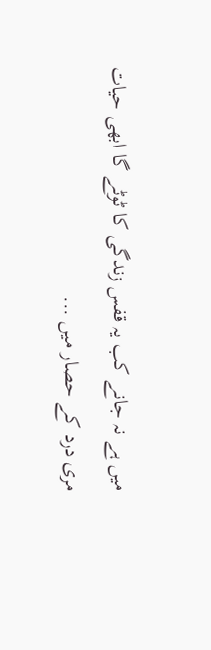میں ہے نہ جانے کب یہ قفس زندگی کا ٹوٹے گا ابھی حیات مری درد کے حصار میں ...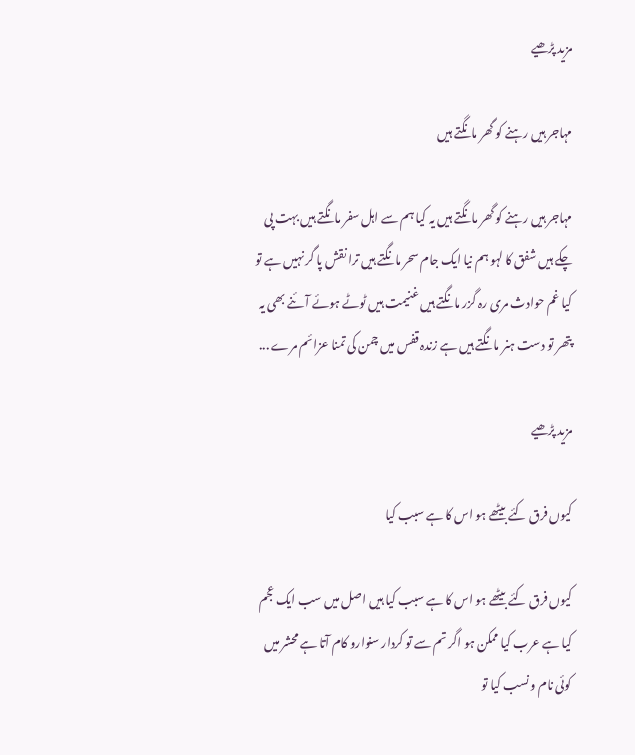مزید پڑھیے

مہاجر ہیں رہنے کو گھر مانگتے ہیں

مہاجر ہیں رہنے کو گھر مانگتے ہیں یہ کیا ہم سے اہل سفر مانگتے ہیں بہت پی چکے ہیں شفق کا لہو ہم نیا ایک جام سحر مانگتے ہیں ترا نقش پا گر نہیں ہے تو کیا غم حوادث مری رہ گزر مانگتے ہیں غنیمت ہیں ٹوٹے ہوئے آئنے بھی یہ پتھر تو دست ہنر مانگتے ہیں ہے زندہ قفس میں چمن کی تمنا عزائم مرے ...

مزید پڑھیے

کیوں فرق کئے بیٹھے ہو اس کا ہے سبب کیا

کیوں فرق کئے بیٹھے ہو اس کا ہے سبب کیا ہیں اصل میں سب ایک عجم کیا ہے عرب کیا ممکن ہو اگر تم سے تو کردار سنوارو کام آتا ہے محشر میں کوئی نام و نسب کیا تو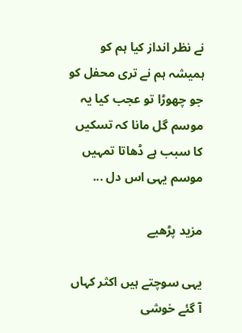نے نظر انداز کیا ہم کو ہمیشہ ہم نے تری محفل کو جو چھوڑا تو عجب کیا یہ موسم گل مانا کہ تسکیں کا سبب ہے ڈھاتا تمہیں موسم یہی اس دل ...

مزید پڑھیے

یہی سوچتے ہیں اکثر کہاں آ گئے خوشی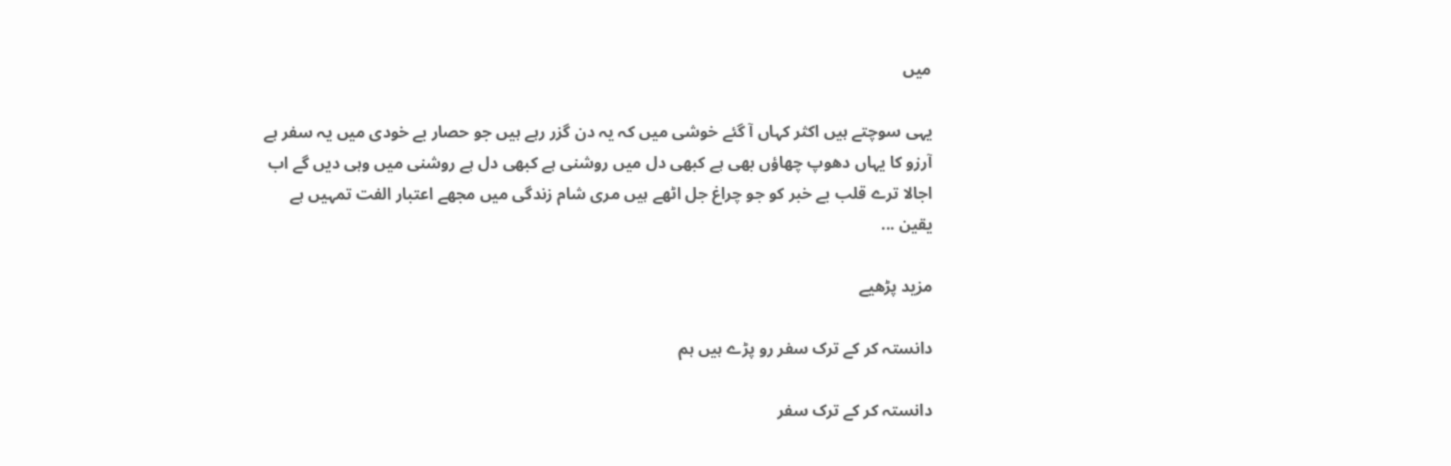میں

یہی سوچتے ہیں اکثر کہاں آ گئے خوشی میں کہ یہ دن گزر رہے ہیں جو حصار بے خودی میں یہ سفر ہے آرزو کا یہاں دھوپ‌ چھاؤں بھی ہے کبھی دل میں روشنی ہے کبھی دل ہے روشنی میں وہی دیں گے اب اجالا ترے قلب بے خبر کو جو چراغ جل اٹھے ہیں مری شام زندگی میں مجھے اعتبار الفت تمہیں ہے یقین ...

مزید پڑھیے

دانستہ کر کے ترک سفر رو پڑے ہیں ہم

دانستہ کر کے ترک سفر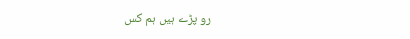رو پڑے ہیں ہم کس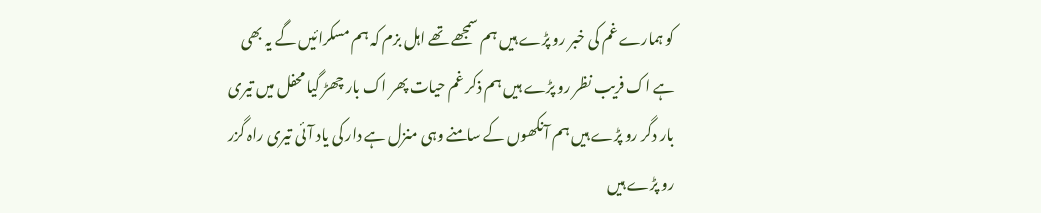کو ہمارے غم کی خبر رو پڑے ہیں ہم سمجھے تھے اہل بزم کہ ہم مسکرائیں گے یہ بھی ہے اک فریب نظر رو پڑے ہیں ہم ذکر غم حیات پھر اک بار چھڑ گیا محفل میں تیری بار دگر رو پڑے ہیں ہم آنکھوں کے سامنے وہی منزل ہے دار کی یاد آئی تیری راہ گزر رو پڑے ہیں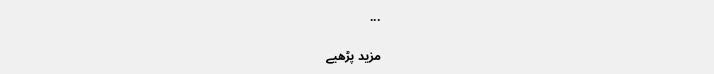...

مزید پڑھیے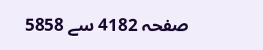صفحہ 4182 سے 5858